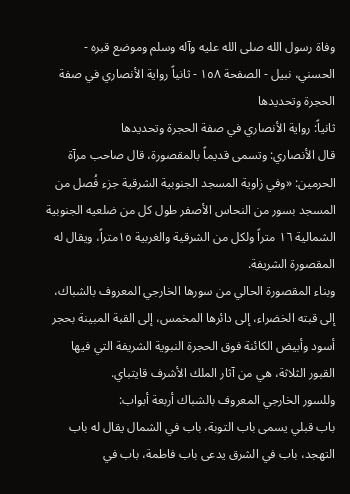وفاة رسول الله صلى الله عليه وآله وسلم وموضع قبره - الحسني، نبيل - الصفحة ١٥٨ - ثانياً رواية الأنصاري في صفة الحجرة وتحديدها
ثانياً: رواية الأنصاري في صفة الحجرة وتحديدها
قال الأنصاري: وتسمى قديماً بالمقصورة، قال صاحب مرآة الحرمين: «وفي زاوية المسجد الجنوبية الشرقية جزء فُصل من المسجد بسور من النحاس الأصفر طول كل من ضلعيه الجنوبية الشمالية ١٦ متراً ولكل من الشرقية والغربية ١٥متراً، ويقال له المقصورة الشريفة.
وبناء المقصورة الحالي من سورها الخارجي المعروف بالشباك، إلى قبته الخضراء، إلى دائرها المخمس، إلى القبة المبينة بحجر أسود وأبيض الكائنة فوق الحجرة النبوية الشريفة التي فيها القبور الثلاثة، هي من آثار الملك الأشرف قايتباي.
وللسور الخارجي المعروف بالشباك أربعة أبواب:
باب قبلي يسمى باب التوبة، باب في الشمال يقال له باب التهجد، باب في الشرق يدعى باب فاطمة، باب في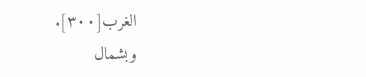الغرب[٣٠٠].
وبشمال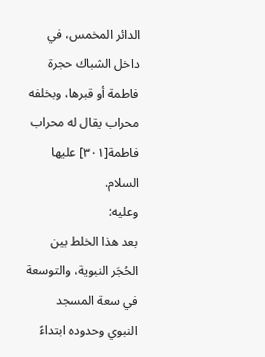الدائر المخمس، في داخل الشباك حجرة فاطمة أو قبرها، وبخلفه محراب يقال له محراب فاطمة[٣٠١] عليها السلام.
وعليه:
بعد هذا الخلط بين الحُجَر النبوية، والتوسعة في سعة المسجد النبوي وحدوده ابتداءً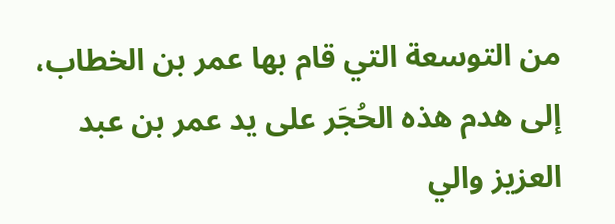من التوسعة التي قام بها عمر بن الخطاب، إلى هدم هذه الحُجَر على يد عمر بن عبد العزيز والي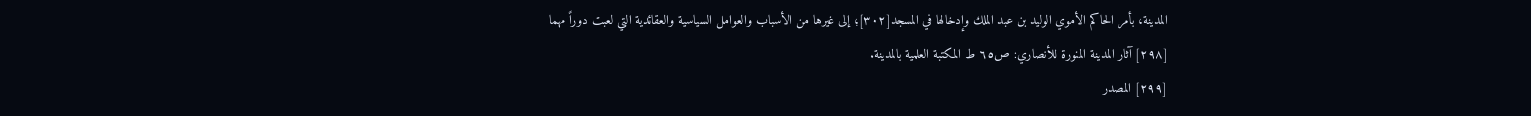المدينة، بأمر الحاكم الأموي الوليد بن عبد الملك وإدخالها في المسجد[٣٠٢]؛ إلى غيرها من الأسباب والعوامل السياسية والعقائدية التي لعبت دوراً مهما
[٢٩٨] آثار المدينة المنورة للأنصاري: ص٦٥ ط المكتبة العلمية بالمدينة.
[٢٩٩] المصدر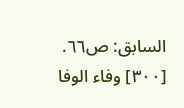السابق: ص٦٦.
[٣٠٠] وفاء الوفا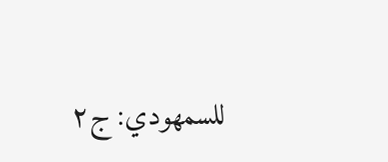للسمهودي: ج٢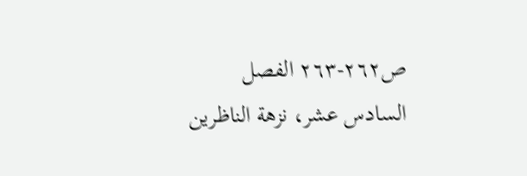ص٢٦٢-٢٦٣ الفصل السادس عشر، نزهة الناظرين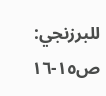للبرزنجي: ص١٥-١٦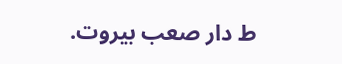ط دار صعب بيروت.